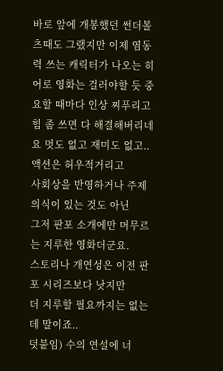바로 앞에 개봉했던 썬더볼츠때도 그랬지만 이제 염동력 쓰는 캐릭터가 나오는 히어로 영화는 걸러야할 듯 중요할 때마다 인상 찌푸리고 힘 좀 쓰면 다 해결해버리네요 멋도 없고 재미도 없고..
액션은 허우적거리고
사회상을 반영하거나 주제 의식이 있는 것도 아닌
그저 판포 소개에만 머무르는 지루한 영화더군요.
스토리나 개연성은 이전 판포 시리즈보다 낫지만
더 지루할 필요까지는 없는데 말이죠..
덧붙임) 수의 연설에 너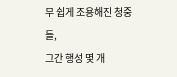무 쉽게 조용해진 청중들,
그간 행성 몇 개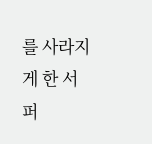를 사라지게 한 서퍼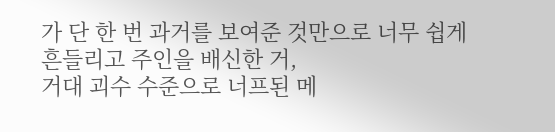가 단 한 번 과거를 보여준 것만으로 너무 쉽게 흔들리고 주인을 배신한 거,
거대 괴수 수준으로 너프된 메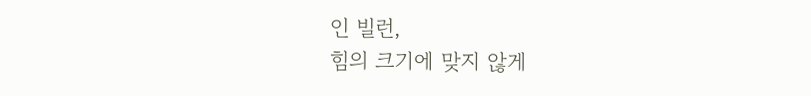인 빌런,
힘의 크기에 맞지 않게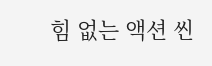힘 없는 액션 씬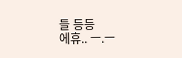들 등등
에휴.. ㅡ.ㅡ